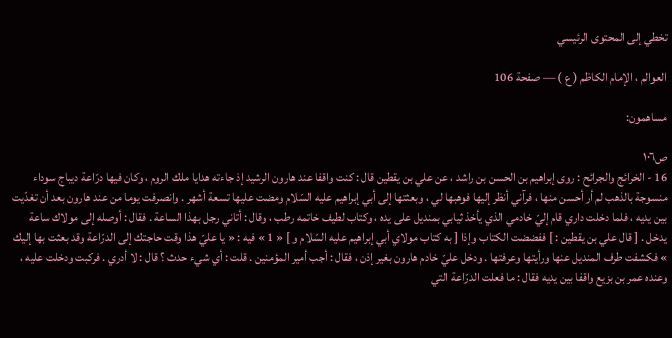تخطي إلى المحتوى الرئيسي

العوالم ، الإمام الكاظم ( ع ) — صفحة 106

مساهمون:

ص١٠٦
16 - الخرائج والجرائح : روى إبراهيم بن الحسن بن راشد ، عن علي بن يقطين قال : كنت واقفا عند هارون الرشيد إذ جاءته هدايا ملك الروم ، وكان فيها درّاعة ديباج سوداء منسوجة بالذهب لم أر أحسن منها ، فرآني أنظر إليها فوهبها لي ، وبعثتها إلى أبي إبراهيم عليه السّلام ومضت عليها تسعة أشهر . وانصرفت يوما من عند هارون بعد أن تغدّيت بين يديه ، فلما دخلت داري قام إليّ خادمي الذي يأخذ ثيابي بمنديل على يده ، وكتاب لطيف خاتمه رطب ، وقال : أتاني رجل بهذا الساعة . فقال : أوصله إلى مولاك ساعة يدخل . [ قال علي بن يقطين : ] ففضضت الكتاب وإذا [ به كتاب مولاي أبي إبراهيم عليه السّلام و ] « 1 » فيه : « يا عليّ هذا وقت حاجتك إلى الدرّاعة وقد بعثت بها إليك » فكشفت طرف المنديل عنها ورأيتها وعرفتها . ودخل عليّ خادم هارون بغير إذن ، فقال : أجب أمير المؤمنين . قلت : أي شيء حدث ؟ قال : لا أدري . فركبت ودخلت عليه ، وعنده عمر بن بزيع واقفا بين يديه فقال : ما فعلت الدرّاعة التي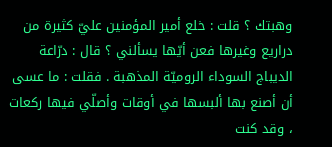وهبتك ؟ قلت : خلع أمير المؤمنين عليّ كثيرة من دراريع وغيرها فعن أيّها يسألني ؟ قال : درّاعة الديباج السوداء الروميّة المذهبة . فقلت : ما عسى أن أصنع بها ألبسها في أوقات وأصلّي فيها ركعات ، وقد كنت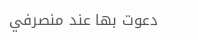دعوت بها عند منصرفي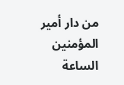من دار أمير المؤمنين الساعة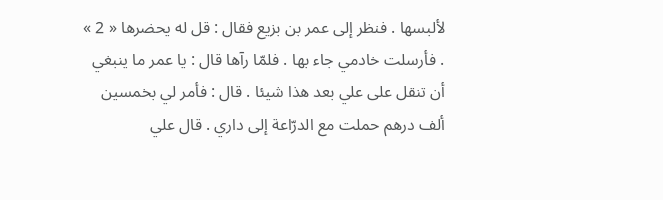لألبسها . فنظر إلى عمر بن بزيع فقال : قل له يحضرها « 2 » . فأرسلت خادمي جاء بها . فلمّا رآها قال : يا عمر ما ينبغي أن تنقل على علي بعد هذا شيئا . قال : فأمر لي بخمسين ألف درهم حملت مع الدرّاعة إلى داري . قال علي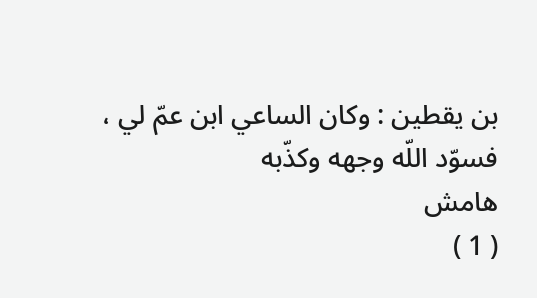بن يقطين : وكان الساعي ابن عمّ لي ، فسوّد اللّه وجهه وكذّبه
هامش
( 1 )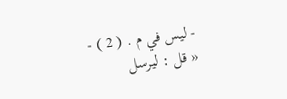- ليس في م . ( 2 ) - « قل : ليرسل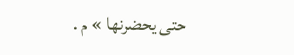حتى يحضرنها » م .